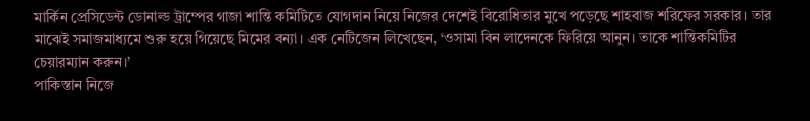মার্কিন প্রেসিডেন্ট ডোনাল্ড ট্রাম্পের গাজা শান্তি কমিটিতে যোগদান নিয়ে নিজের দেশেই বিরোধিতার মুখে পড়েছে শাহবাজ শরিফের সরকার। তার মাঝেই সমাজমাধ্যমে শুরু হয়ে গিয়েছে মিমের বন্যা। এক নেটিজেন লিখেছেন, ‘ওসামা বিন লাদেনকে ফিরিয়ে আনুন। তাকে শান্তিকমিটির চেয়ারম্যান করুন।’
পাকিস্তান নিজে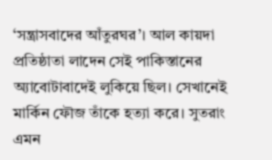‘সন্ত্রাসবাদের আঁতুরঘর’। আল কায়দা প্রতিষ্ঠাতা লাদেন সেই পাকিস্তানের অ্যাবোটাবাদেই লুকিয়ে ছিল। সেখানেই মার্কিন ফৌজ তাঁকে হত্যা করে। সুতরাং এমন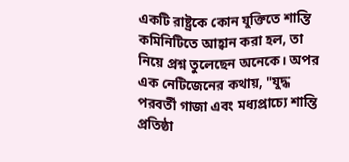একটি রাষ্ট্রকে কোন যুক্তিতে শান্তি কমিনিটিতে আহ্বান করা হল, তা নিয়ে প্রশ্ন তুলেছেন অনেকে। অপর এক নেটিজেনের কথায়, "যুদ্ধ পরবর্তী গাজা এবং মধ্যপ্রাচ্যে শান্তি প্রতিষ্ঠা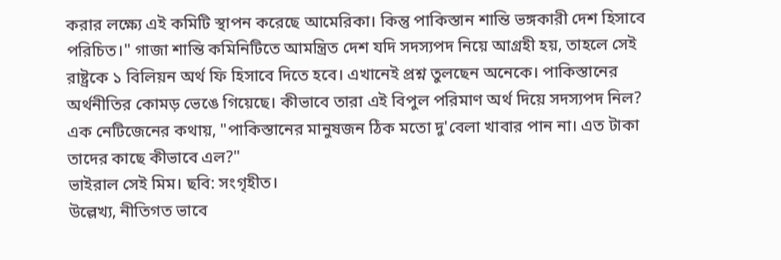করার লক্ষ্যে এই কমিটি স্থাপন করেছে আমেরিকা। কিন্তু পাকিস্তান শান্তি ভঙ্গকারী দেশ হিসাবে পরিচিত।" গাজা শান্তি কমিনিটিতে আমন্ত্রিত দেশ যদি সদস্যপদ নিয়ে আগ্রহী হয়, তাহলে সেই রাষ্ট্রকে ১ বিলিয়ন অর্থ ফি হিসাবে দিতে হবে। এখানেই প্রশ্ন তুলছেন অনেকে। পাকিস্তানের অর্থনীতির কোমড় ভেঙে গিয়েছে। কীভাবে তারা এই বিপুল পরিমাণ অর্থ দিয়ে সদস্যপদ নিল? এক নেটিজেনের কথায়, "পাকিস্তানের মানুষজন ঠিক মতো দু'বেলা খাবার পান না। এত টাকা তাদের কাছে কীভাবে এল?"
ভাইরাল সেই মিম। ছবি: সংগৃহীত।
উল্লেখ্য, নীতিগত ভাবে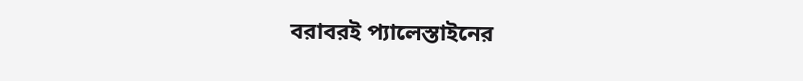বরাবরই প্যালেস্তাইনের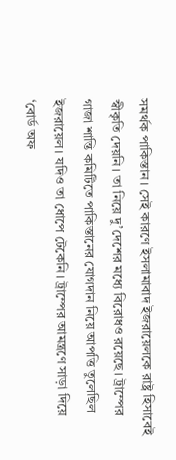সমর্থক পাকিস্তান। সেই কারণে ইসলামাবাদ ইজরায়েলকে রাষ্ট্র হিসাবেই স্বীকৃতি দেয়নি। তা নিয়ে দু’দেশের মধ্যে বিরোধও রয়েছে। ট্রাম্পের গাজা শান্তি কমিটিতে পাকিস্তানের যোগদান নিয়ে আপত্তি তুলেছিল ইজরায়েল। যদিও তা ধোপে টেকেনি। ট্রাম্পের আমন্ত্রণে সাড়া দিয়ে ‘বোর্ড অফ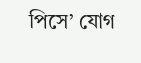পিসে’ যোগ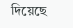দিয়েছে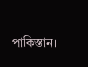পাকিস্তান।